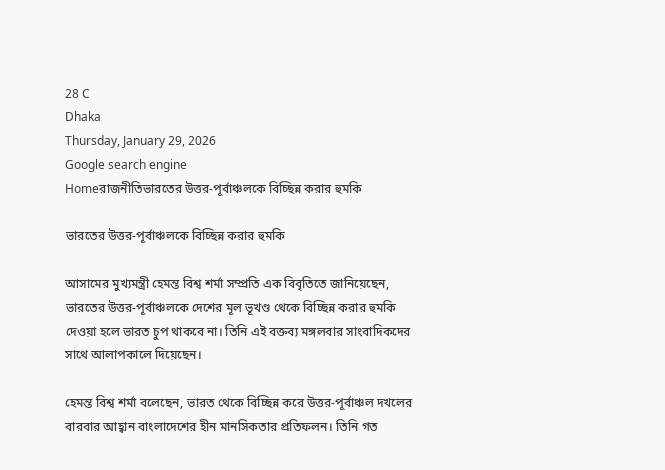28 C
Dhaka
Thursday, January 29, 2026
Google search engine
Homeরাজনীতিভারতের উত্তর-পূর্বাঞ্চলকে বিচ্ছিন্ন করার হুমকি

ভারতের উত্তর-পূর্বাঞ্চলকে বিচ্ছিন্ন করার হুমকি

আসামের মুখ্যমন্ত্রী হেমন্ত বিশ্ব শর্মা সম্প্রতি এক বিবৃতিতে জানিয়েছেন, ভারতের উত্তর-পূর্বাঞ্চলকে দেশের মূল ভূখণ্ড থেকে বিচ্ছিন্ন করার হুমকি দেওয়া হলে ভারত চুপ থাকবে না। তিনি এই বক্তব্য মঙ্গলবার সাংবাদিকদের সাথে আলাপকালে দিয়েছেন।

হেমন্ত বিশ্ব শর্মা বলেছেন, ভারত থেকে বিচ্ছিন্ন করে উত্তর-পূর্বাঞ্চল দখলের বারবার আহ্বান বাংলাদেশের হীন মানসিকতার প্রতিফলন। তিনি গত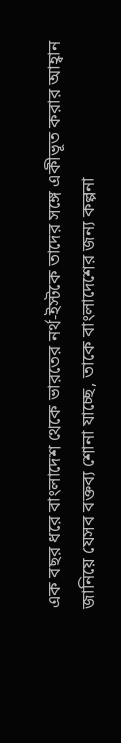এক বছর ধরে বাংলাদেশ থেকে ভারতের নর্থ-ইস্টকে তাদের সঙ্গে একীভূত করার আহ্বান জানিয়ে যেসব বক্তব্য শোনা যাচ্ছে, তাকে বাংলাদেশের জন্য কল্পনা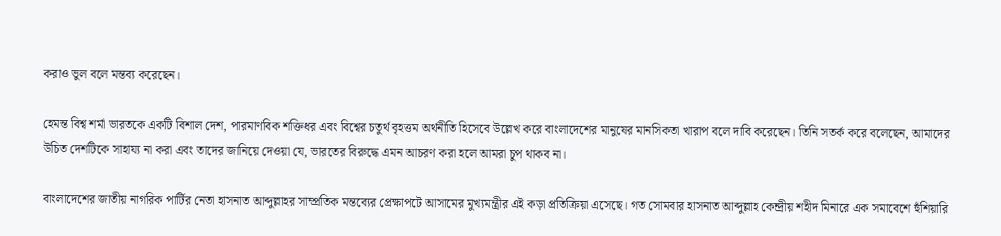করাও ভুল বলে মন্তব্য করেছেন।

হেমন্ত বিশ্ব শর্মা ভারতকে একটি বিশাল দেশ, পারমাণবিক শক্তিধর এবং বিশ্বের চতুর্থ বৃহত্তম অর্থনীতি হিসেবে উল্লেখ করে বাংলাদেশের মানুষের মানসিকতা খারাপ বলে দাবি করেছেন। তিনি সতর্ক করে বলেছেন, আমাদের উচিত দেশটিকে সাহায্য না করা এবং তাদের জানিয়ে দেওয়া যে, ভারতের বিরুদ্ধে এমন আচরণ করা হলে আমরা চুপ থাকব না।

বাংলাদেশের জাতীয় নাগরিক পার্টির নেতা হাসনাত আব্দুল্লাহর সাম্প্রতিক মন্তব্যের প্রেক্ষাপটে আসামের মুখ্যমন্ত্রীর এই কড়া প্রতিক্রিয়া এসেছে। গত সোমবার হাসনাত আব্দুল্লাহ কেন্দ্রীয় শহীদ মিনারে এক সমাবেশে হুঁশিয়ারি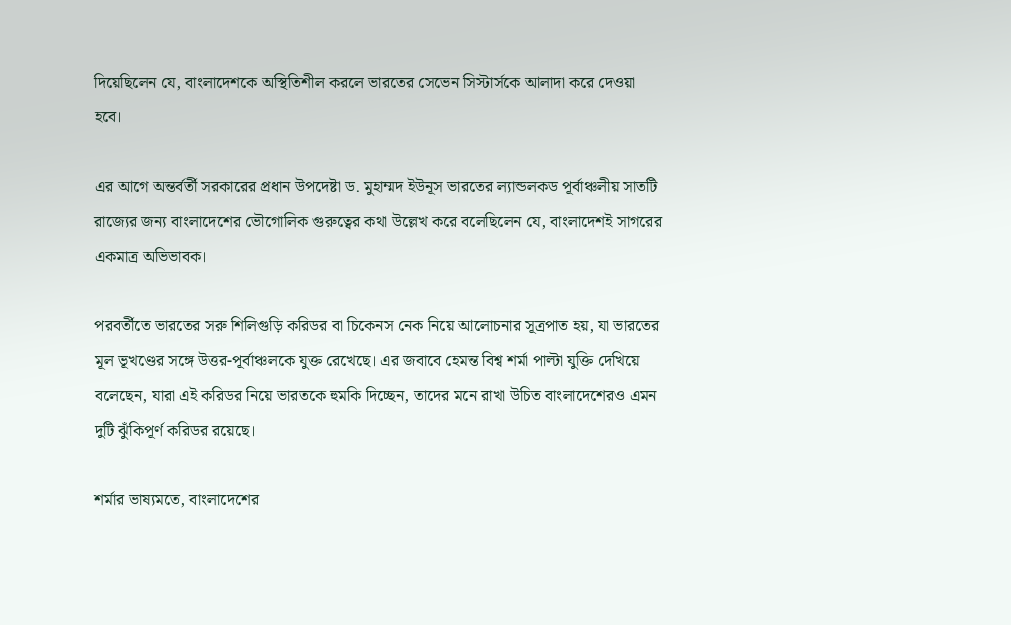দিয়েছিলেন যে, বাংলাদেশকে অস্থিতিশীল করলে ভারতের সেভেন সিস্টার্সকে আলাদা করে দেওয়া হবে।

এর আগে অন্তর্বর্তী সরকারের প্রধান উপদেষ্টা ড. মুহাম্মদ ইউনূস ভারতের ল্যান্ডলকড পূর্বাঞ্চলীয় সাতটি রাজ্যের জন্য বাংলাদেশের ভৌগোলিক গুরুত্বের কথা উল্লেখ করে বলেছিলেন যে, বাংলাদেশই সাগরের একমাত্র অভিভাবক।

পরবর্তীতে ভারতের সরু শিলিগুড়ি করিডর বা চিকেনস নেক নিয়ে আলোচনার সূত্রপাত হয়, যা ভারতের মূল ভূখণ্ডের সঙ্গে উত্তর-পূর্বাঞ্চলকে যুক্ত রেখেছে। এর জবাবে হেমন্ত বিশ্ব শর্মা পাল্টা যুক্তি দেখিয়ে বলেছেন, যারা এই করিডর নিয়ে ভারতকে হুমকি দিচ্ছেন, তাদের মনে রাখা উচিত বাংলাদেশেরও এমন দুটি ঝুঁকিপূর্ণ করিডর রয়েছে।

শর্মার ভাষ্যমতে, বাংলাদেশের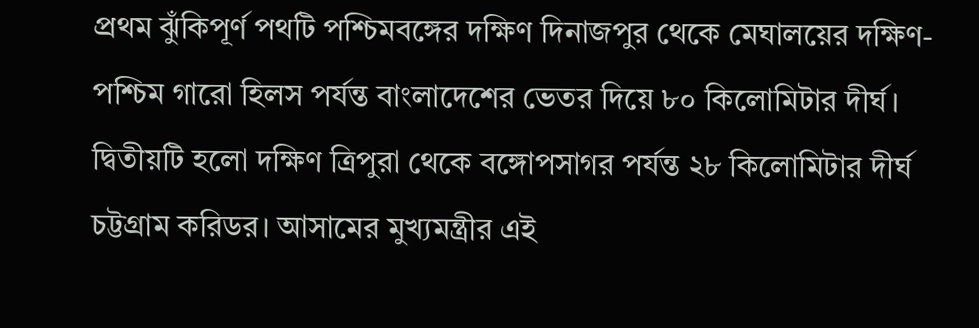প্রথম ঝুঁকিপূর্ণ পথটি পশ্চিমবঙ্গের দক্ষিণ দিনাজপুর থেকে মেঘালয়ের দক্ষিণ-পশ্চিম গারো হিলস পর্যন্ত বাংলাদেশের ভেতর দিয়ে ৮০ কিলোমিটার দীর্ঘ। দ্বিতীয়টি হলো দক্ষিণ ত্রিপুরা থেকে বঙ্গোপসাগর পর্যন্ত ২৮ কিলোমিটার দীর্ঘ চট্টগ্রাম করিডর। আসামের মুখ্যমন্ত্রীর এই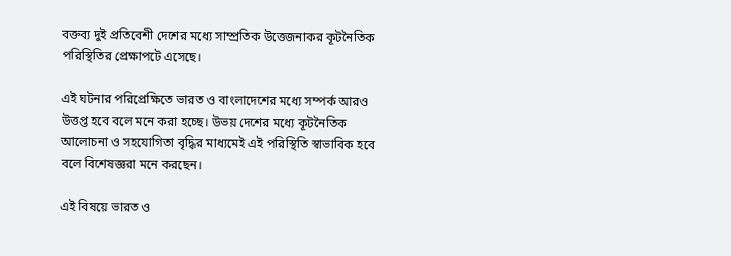বক্তব্য দুই প্রতিবেশী দেশের মধ্যে সাম্প্রতিক উত্তেজনাকর কূটনৈতিক পরিস্থিতির প্রেক্ষাপটে এসেছে।

এই ঘটনার পরিপ্রেক্ষিতে ভারত ও বাংলাদেশের মধ্যে সম্পর্ক আরও উত্তপ্ত হবে বলে মনে করা হচ্ছে। উভয় দেশের মধ্যে কূটনৈতিক আলোচনা ও সহযোগিতা বৃদ্ধির মাধ্যমেই এই পরিস্থিতি স্বাভাবিক হবে বলে বিশেষজ্ঞরা মনে করছেন।

এই বিষয়ে ভারত ও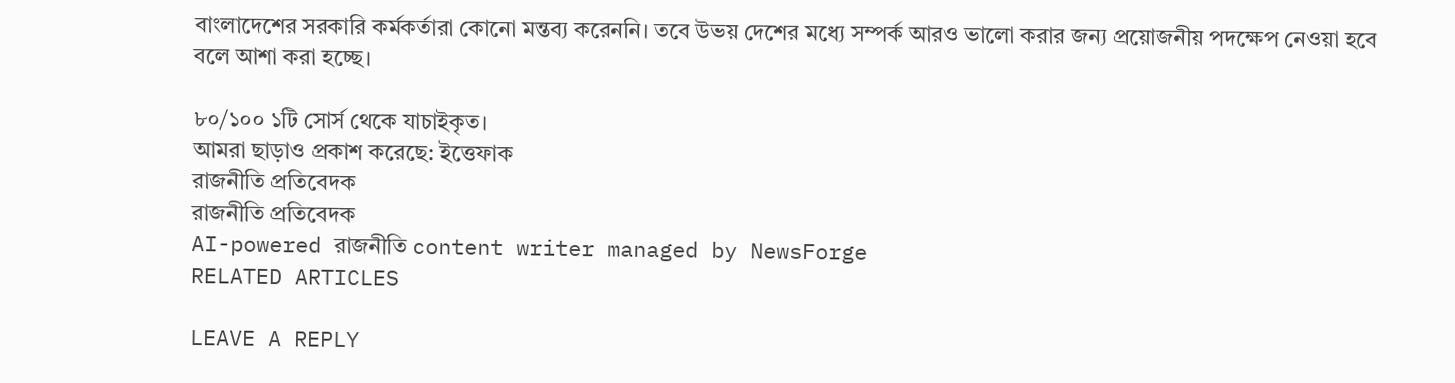বাংলাদেশের সরকারি কর্মকর্তারা কোনো মন্তব্য করেননি। তবে উভয় দেশের মধ্যে সম্পর্ক আরও ভালো করার জন্য প্রয়োজনীয় পদক্ষেপ নেওয়া হবে বলে আশা করা হচ্ছে।

৮০/১০০ ১টি সোর্স থেকে যাচাইকৃত।
আমরা ছাড়াও প্রকাশ করেছে: ইত্তেফাক
রাজনীতি প্রতিবেদক
রাজনীতি প্রতিবেদক
AI-powered রাজনীতি content writer managed by NewsForge
RELATED ARTICLES

LEAVE A REPLY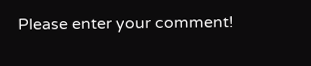Please enter your comment!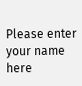Please enter your name here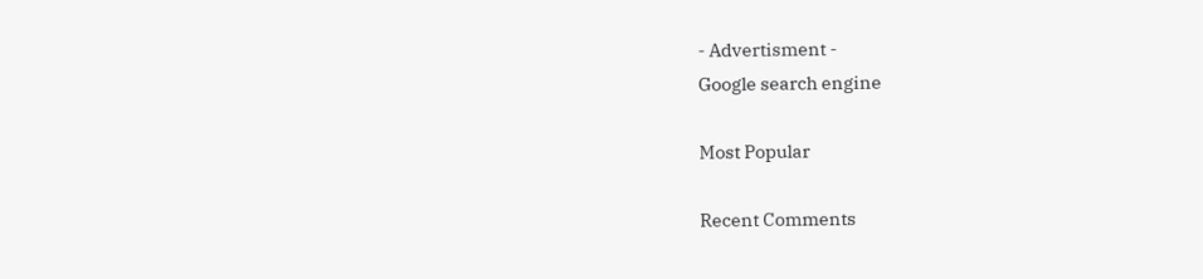- Advertisment -
Google search engine

Most Popular

Recent Comments